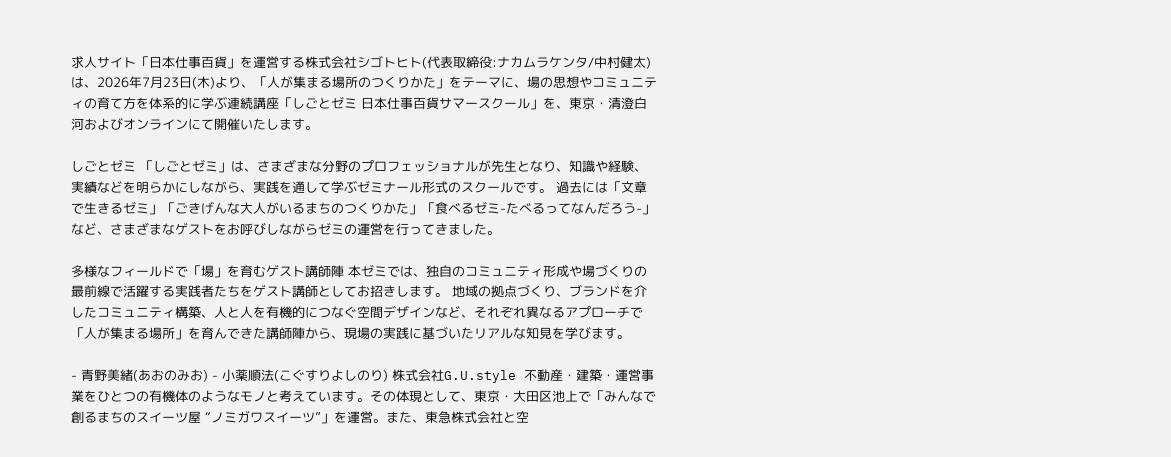求人サイト「日本仕事百貨」を運営する株式会社シゴトヒト(代表取締役:ナカムラケンタ/中村健太)は、2026年7月23日(木)より、「人が集まる場所のつくりかた」をテーマに、場の思想やコミュニティの育て方を体系的に学ぶ連続講座「しごとゼミ 日本仕事百貨サマースクール」を、東京・清澄白河およびオンラインにて開催いたします。

しごとゼミ 「しごとゼミ」は、さまざまな分野のプロフェッショナルが先生となり、知識や経験、実績などを明らかにしながら、実践を通して学ぶゼミナール形式のスクールです。 過去には「文章で生きるゼミ」「ごきげんな大人がいるまちのつくりかた」「食べるゼミ-たべるってなんだろう-」など、さまざまなゲストをお呼びしながらゼミの運営を行ってきました。

多様なフィールドで「場」を育むゲスト講師陣 本ゼミでは、独自のコミュニティ形成や場づくりの最前線で活躍する実践者たちをゲスト講師としてお招きします。 地域の拠点づくり、ブランドを介したコミュニティ構築、人と人を有機的につなぐ空間デザインなど、それぞれ異なるアプローチで「人が集まる場所」を育んできた講師陣から、現場の実践に基づいたリアルな知見を学びます。

- 青野美緒(あおのみお) - 小薬順法(こぐすりよしのり) 株式会社G.U.style 不動産・建築・運営事業をひとつの有機体のようなモノと考えています。その体現として、東京・大田区池上で「みんなで創るまちのスイーツ屋 “ノミガワスイーツ”」を運営。また、東急株式会社と空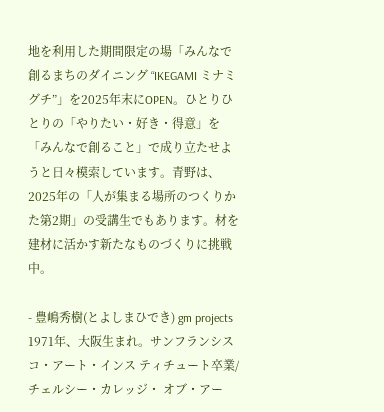地を利用した期間限定の場「みんなで創るまちのダイニング “IKEGAMI ミナミグチ”」を2025年末にOPEN。ひとりひとりの「やりたい・好き・得意」を「みんなで創ること」で成り立たせようと日々模索しています。青野は、2025年の「人が集まる場所のつくりかた第2期」の受講生でもあります。材を建材に活かす新たなものづくりに挑戦中。

- 豊嶋秀樹(とよしまひでき) gm projects 1971年、大阪生まれ。サンフランシスコ・アート・インス ティチュート卒業/チェルシー・カレッジ・ オブ・アー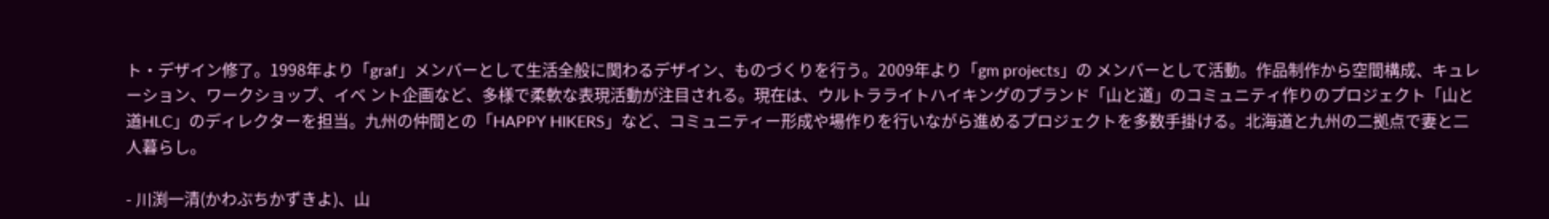ト・デザイン修了。1998年より「graf」メンバーとして生活全般に関わるデザイン、ものづくりを行う。2009年より「gm projects」の メンバーとして活動。作品制作から空間構成、キュレーション、ワークショップ、イベ ント企画など、多様で柔軟な表現活動が注目される。現在は、ウルトラライトハイキングのブランド「山と道」のコミュニティ作りのプロジェクト「山と道HLC」のディレクターを担当。九州の仲間との「HAPPY HIKERS」など、コミュニティー形成や場作りを行いながら進めるプロジェクトを多数手掛ける。北海道と九州の二拠点で妻と二人暮らし。

- 川渕一清(かわぶちかずきよ)、山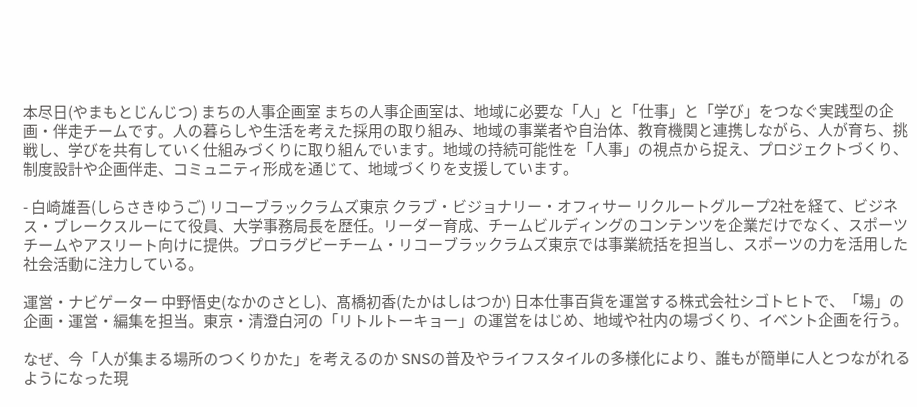本尽日(やまもとじんじつ) まちの人事企画室 まちの人事企画室は、地域に必要な「人」と「仕事」と「学び」をつなぐ実践型の企画・伴走チームです。人の暮らしや生活を考えた採用の取り組み、地域の事業者や自治体、教育機関と連携しながら、人が育ち、挑戦し、学びを共有していく仕組みづくりに取り組んでいます。地域の持続可能性を「人事」の視点から捉え、プロジェクトづくり、制度設計や企画伴走、コミュニティ形成を通じて、地域づくりを支援しています。

- 白崎雄吾(しらさきゆうご) リコーブラックラムズ東京 クラブ・ビジョナリー・オフィサー リクルートグループ2社を経て、ビジネス・ブレークスルーにて役員、大学事務局長を歴任。リーダー育成、チームビルディングのコンテンツを企業だけでなく、スポーツチームやアスリート向けに提供。プロラグビーチーム・リコーブラックラムズ東京では事業統括を担当し、スポーツの力を活用した社会活動に注力している。

運営・ナビゲーター 中野悟史(なかのさとし)、髙橋初香(たかはしはつか) 日本仕事百貨を運営する株式会社シゴトヒトで、「場」の企画・運営・編集を担当。東京・清澄白河の「リトルトーキョー」の運営をはじめ、地域や社内の場づくり、イベント企画を行う。

なぜ、今「人が集まる場所のつくりかた」を考えるのか SNSの普及やライフスタイルの多様化により、誰もが簡単に人とつながれるようになった現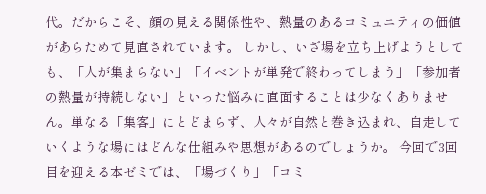代。だからこそ、顔の見える関係性や、熱量のあるコミュニティの価値があらためて見直されています。 しかし、いざ場を立ち上げようとしても、「人が集まらない」「イベントが単発で終わってしまう」「参加者の熱量が持続しない」といった悩みに直面することは少なくありません。単なる「集客」にとどまらず、人々が自然と巻き込まれ、自走していくような場にはどんな仕組みや思想があるのでしょうか。 今回で3回目を迎える本ゼミでは、「場づくり」「コミ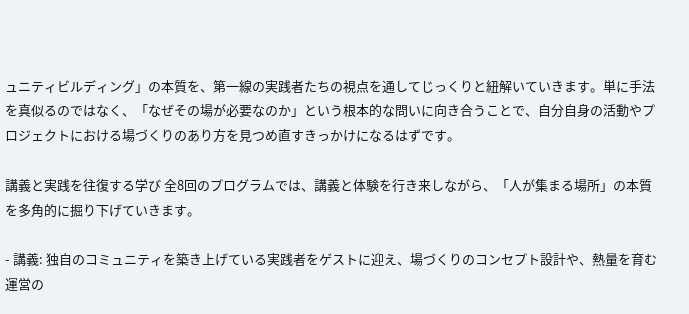ュニティビルディング」の本質を、第一線の実践者たちの視点を通してじっくりと紐解いていきます。単に手法を真似るのではなく、「なぜその場が必要なのか」という根本的な問いに向き合うことで、自分自身の活動やプロジェクトにおける場づくりのあり方を見つめ直すきっかけになるはずです。

講義と実践を往復する学び 全8回のプログラムでは、講義と体験を行き来しながら、「人が集まる場所」の本質を多角的に掘り下げていきます。

- 講義: 独自のコミュニティを築き上げている実践者をゲストに迎え、場づくりのコンセプト設計や、熱量を育む運営の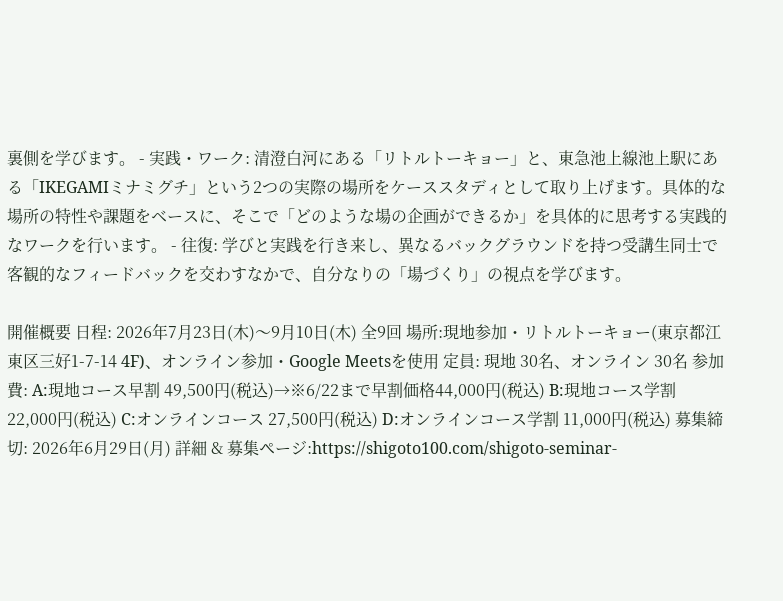裏側を学びます。 - 実践・ワーク: 清澄白河にある「リトルトーキョー」と、東急池上線池上駅にある「IKEGAMIミナミグチ」という2つの実際の場所をケーススタディとして取り上げます。具体的な場所の特性や課題をベースに、そこで「どのような場の企画ができるか」を具体的に思考する実践的なワークを行います。 - 往復: 学びと実践を行き来し、異なるバックグラウンドを持つ受講生同士で客観的なフィードバックを交わすなかで、自分なりの「場づくり」の視点を学びます。

開催概要 日程: 2026年7月23日(木)〜9月10日(木) 全9回 場所:現地参加・リトルトーキョー(東京都江東区三好1-7-14 4F)、オンライン参加・Google Meetsを使用 定員: 現地 30名、オンライン 30名 参加費: A:現地コース早割 49,500円(税込)→※6/22まで早割価格44,000円(税込) B:現地コース学割 22,000円(税込) C:オンラインコース 27,500円(税込) D:オンラインコース学割 11,000円(税込) 募集締切: 2026年6月29日(月) 詳細 & 募集ページ:https://shigoto100.com/shigoto-seminar-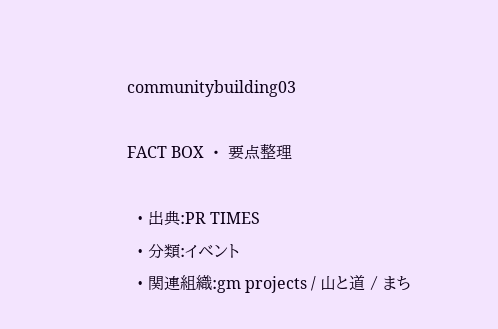communitybuilding03

FACT BOX ・ 要点整理

  • 出典:PR TIMES
  • 分類:イベント
  • 関連組織:gm projects / 山と道 / まち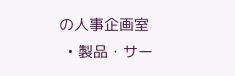の人事企画室
  • 製品・サー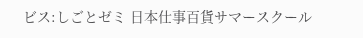ビス:しごとゼミ 日本仕事百貨サマースクール